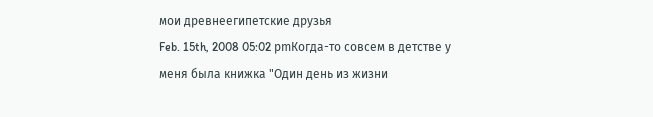мои древнеегипетские друзья
Feb. 15th, 2008 05:02 pmКогда-то совсем в детстве у меня была книжка "Один день из жизни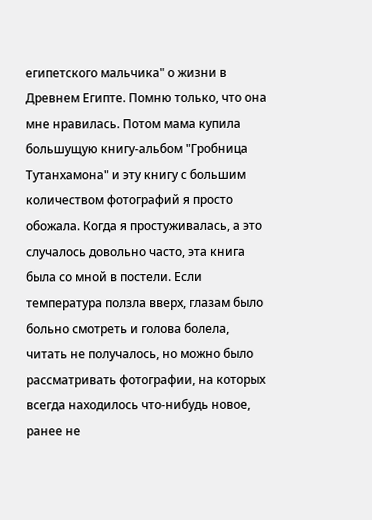египетского мальчика" о жизни в Древнем Египте. Помню только, что она мне нравилась. Потом мама купила большущую книгу-альбом "Гробница Тутанхамона" и эту книгу с большим количеством фотографий я просто обожала. Когда я простуживалась, а это случалось довольно часто, эта книга была со мной в постели. Если температура ползла вверх, глазам было больно смотреть и голова болела, читать не получалось, но можно было рассматривать фотографии, на которых всегда находилось что-нибудь новое, ранее не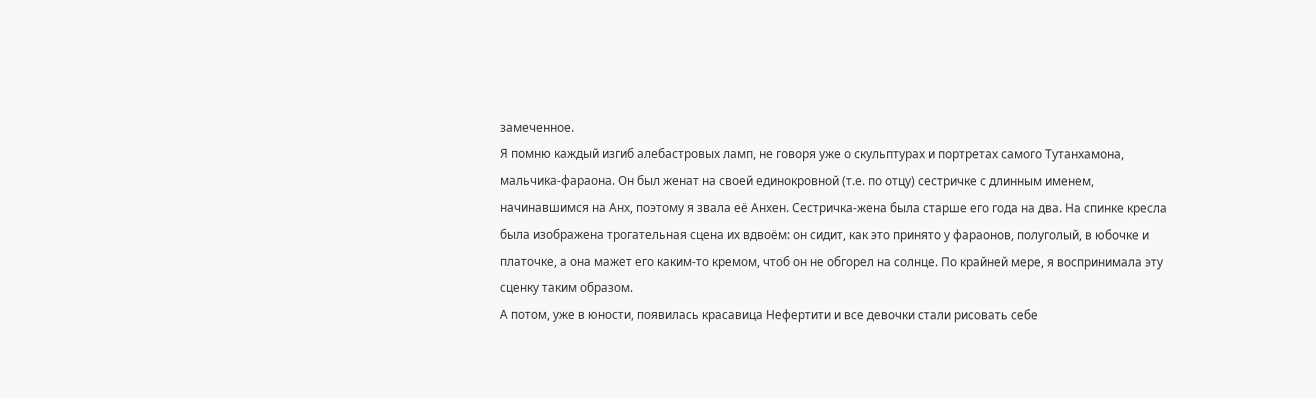замеченное.
Я помню каждый изгиб алебастровых ламп, не говоря уже о скульптурах и портретах самого Тутанхамона, мальчика-фараона. Он был женат на своей единокровной (т.е. по отцу) сестричке с длинным именем, начинавшимся на Анх, поэтому я звала её Анхен. Сестричка-жена была старше его года на два. На спинке кресла была изображена трогательная сцена их вдвоём: он сидит, как это принято у фараонов, полуголый, в юбочке и платочке, а она мажет его каким-то кремом, чтоб он не обгорел на солнце. По крайней мере, я воспринимала эту сценку таким образом.
А потом, уже в юности, появилась красавица Нефертити и все девочки стали рисовать себе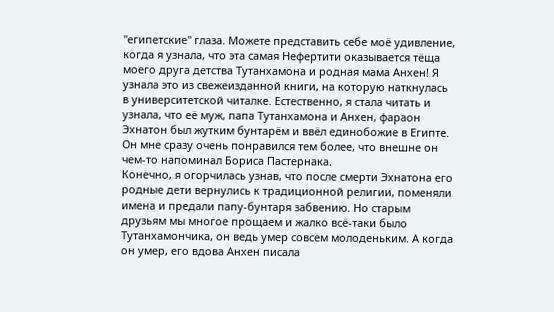"египетские" глаза. Можете представить себе моё удивление, когда я узнала, что эта самая Нефертити оказывается тёща моего друга детства Тутанхамона и родная мама Анхен! Я узнала это из свежеизданной книги, на которую наткнулась в университетской читалке. Естественно, я стала читать и узнала, что её муж, папа Тутанхамона и Анхен, фараон Эхнатон был жутким бунтарём и ввёл единобожие в Египте. Он мне сразу очень понравился тем более, что внешне он чем-то напоминал Бориса Пастернака.
Конечно, я огорчилась узнав, что после смерти Эхнатона его родные дети вернулись к традиционной религии, поменяли имена и предали папу-бунтаря забвению. Но старым друзьям мы многое прощаем и жалко всё-таки было Тутанхамончика, он ведь умер совсем молоденьким. А когда он умер, его вдова Анхен писала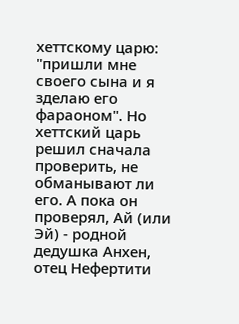хеттскому царю: "пришли мне своего сына и я зделаю его фараоном". Но хеттский царь решил сначала проверить, не обманывают ли его. А пока он проверял, Ай (или Эй) - родной дедушка Анхен, отец Нефертити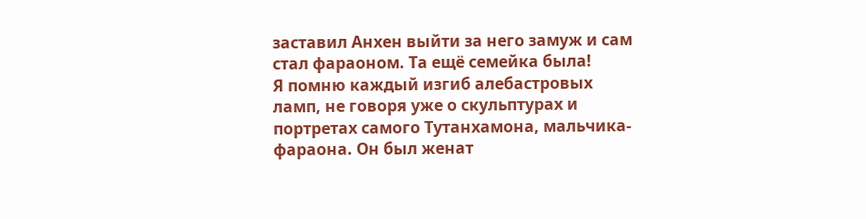заставил Анхен выйти за него замуж и сам стал фараоном. Та ещё семейка была!
Я помню каждый изгиб алебастровых ламп, не говоря уже о скульптурах и портретах самого Тутанхамона, мальчика-фараона. Он был женат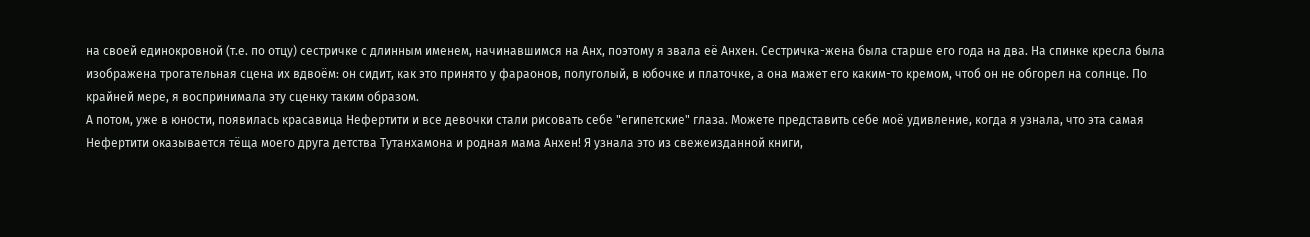на своей единокровной (т.е. по отцу) сестричке с длинным именем, начинавшимся на Анх, поэтому я звала её Анхен. Сестричка-жена была старше его года на два. На спинке кресла была изображена трогательная сцена их вдвоём: он сидит, как это принято у фараонов, полуголый, в юбочке и платочке, а она мажет его каким-то кремом, чтоб он не обгорел на солнце. По крайней мере, я воспринимала эту сценку таким образом.
А потом, уже в юности, появилась красавица Нефертити и все девочки стали рисовать себе "египетские" глаза. Можете представить себе моё удивление, когда я узнала, что эта самая Нефертити оказывается тёща моего друга детства Тутанхамона и родная мама Анхен! Я узнала это из свежеизданной книги,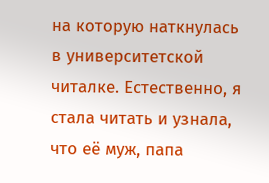на которую наткнулась в университетской читалке. Естественно, я стала читать и узнала, что её муж, папа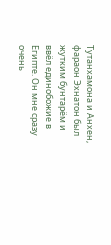Тутанхамона и Анхен, фараон Эхнатон был жутким бунтарём и ввёл единобожие в Египте. Он мне сразу очень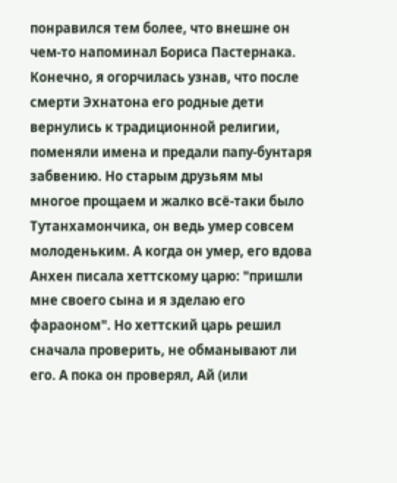понравился тем более, что внешне он чем-то напоминал Бориса Пастернака.
Конечно, я огорчилась узнав, что после смерти Эхнатона его родные дети вернулись к традиционной религии, поменяли имена и предали папу-бунтаря забвению. Но старым друзьям мы многое прощаем и жалко всё-таки было Тутанхамончика, он ведь умер совсем молоденьким. А когда он умер, его вдова Анхен писала хеттскому царю: "пришли мне своего сына и я зделаю его фараоном". Но хеттский царь решил сначала проверить, не обманывают ли его. А пока он проверял, Ай (или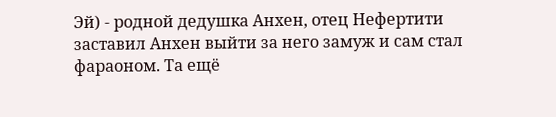Эй) - родной дедушка Анхен, отец Нефертити заставил Анхен выйти за него замуж и сам стал фараоном. Та ещё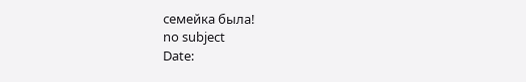семейка была!
no subject
Date: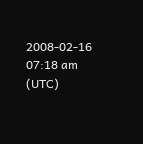2008-02-16 07:18 am (UTC)